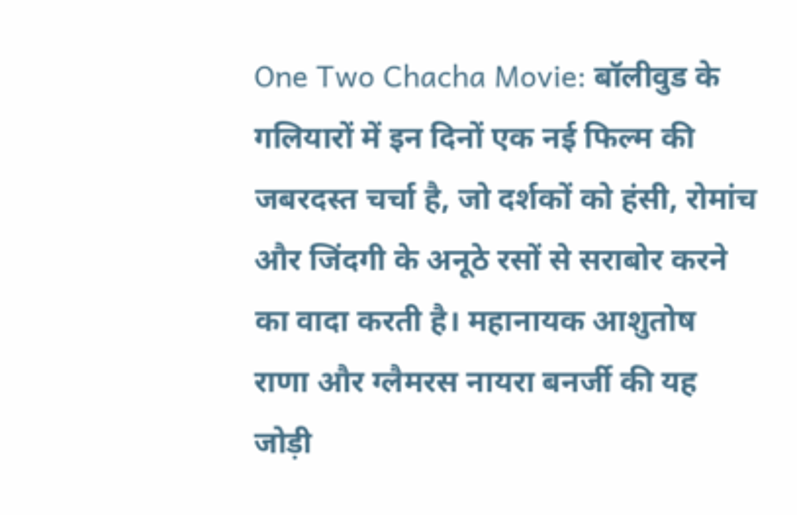One Two Chacha Movie: बॉलीवुड के गलियारों में इन दिनों एक नई फिल्म की जबरदस्त चर्चा है, जो दर्शकों को हंसी, रोमांच और जिंदगी के अनूठे रसों से सराबोर करने का वादा करती है। महानायक आशुतोष राणा और ग्लैमरस नायरा बनर्जी की यह जोड़ी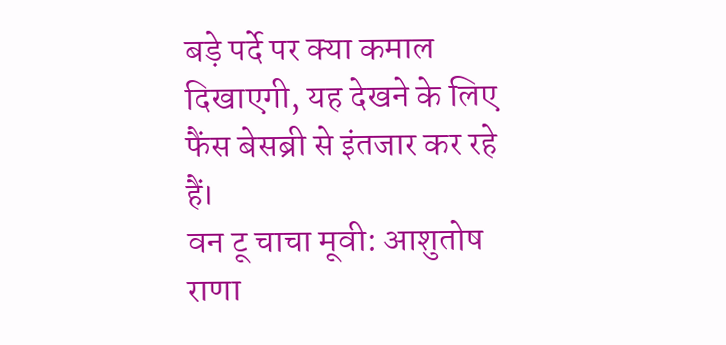बड़े पर्दे पर क्या कमाल दिखाएगी, यह देखने के लिए फैंस बेसब्री से इंतजार कर रहे हैं।
वन टू चाचा मूवी: आशुतोष राणा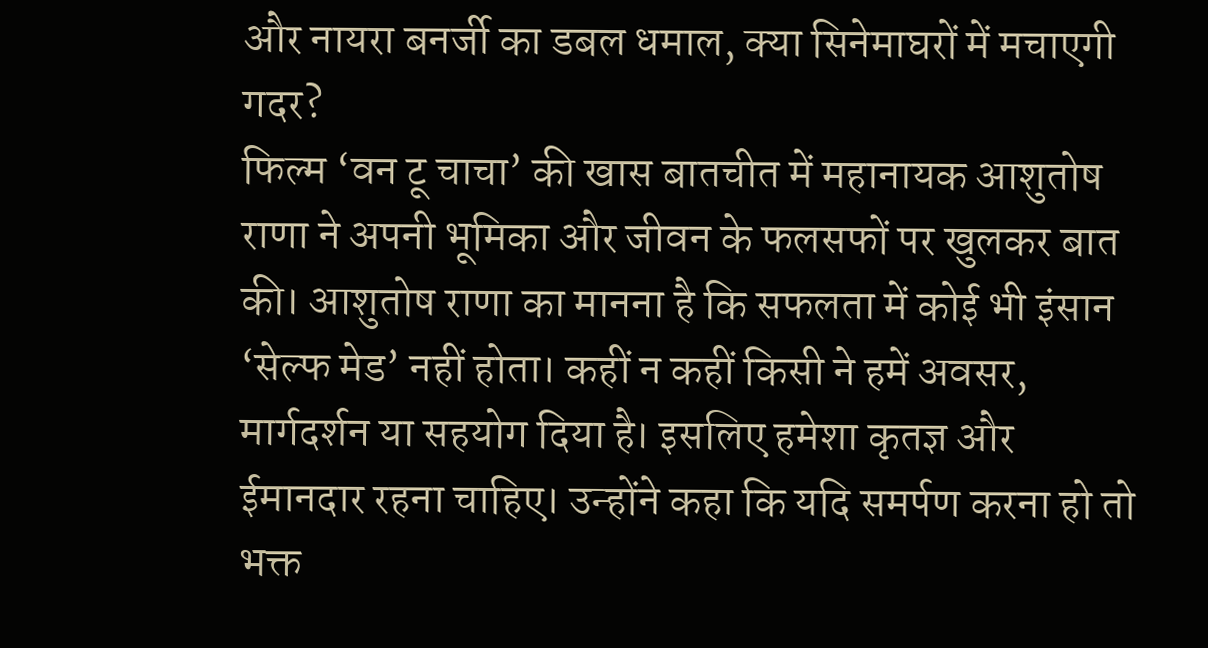और नायरा बनर्जी का डबल धमाल, क्या सिनेमाघरों में मचाएगी गदर?
फिल्म ‘वन टू चाचा’ की खास बातचीत में महानायक आशुतोष राणा ने अपनी भूमिका और जीवन के फलसफों पर खुलकर बात की। आशुतोष राणा का मानना है कि सफलता में कोई भी इंसान ‘सेल्फ मेड’ नहीं होता। कहीं न कहीं किसी ने हमें अवसर, मार्गदर्शन या सहयोग दिया है। इसलिए हमेशा कृतज्ञ और ईमानदार रहना चाहिए। उन्होंने कहा कि यदि समर्पण करना हो तो भक्त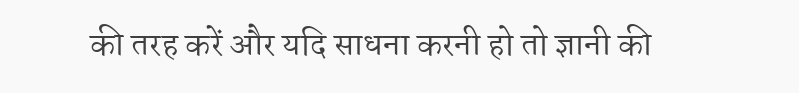की तरह करें और यदि साधना करनी हो तो ज्ञानी की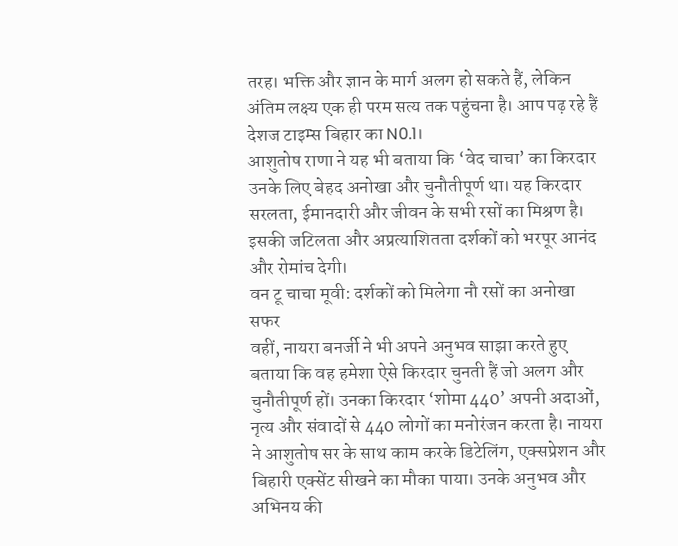तरह। भक्ति और ज्ञान के मार्ग अलग हो सकते हैं, लेकिन अंतिम लक्ष्य एक ही परम सत्य तक पहुंचना है। आप पढ़ रहे हैं देशज टाइम्स बिहार का N0.1।
आशुतोष राणा ने यह भी बताया कि ‘वेद चाचा’ का किरदार उनके लिए बेहद अनोखा और चुनौतीपूर्ण था। यह किरदार सरलता, ईमानदारी और जीवन के सभी रसों का मिश्रण है। इसकी जटिलता और अप्रत्याशितता दर्शकों को भरपूर आनंद और रोमांच देगी।
वन टू चाचा मूवी: दर्शकों को मिलेगा नौ रसों का अनोखा सफर
वहीं, नायरा बनर्जी ने भी अपने अनुभव साझा करते हुए बताया कि वह हमेशा ऐसे किरदार चुनती हैं जो अलग और चुनौतीपूर्ण हों। उनका किरदार ‘शोमा 440’ अपनी अदाओं, नृत्य और संवादों से 440 लोगों का मनोरंजन करता है। नायरा ने आशुतोष सर के साथ काम करके डिटेलिंग, एक्सप्रेशन और बिहारी एक्सेंट सीखने का मौका पाया। उनके अनुभव और अभिनय की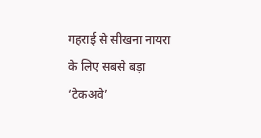गहराई से सीखना नायरा के लिए सबसे बड़ा ‘टेकअवे’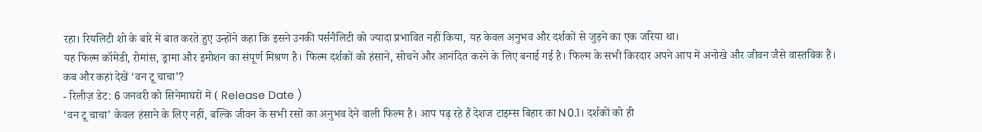रहा। रियलिटी शो के बारे में बात करते हुए उन्होंने कहा कि इसने उनकी पर्सनैलिटी को ज्यादा प्रभावित नहीं किया, यह केवल अनुभव और दर्शकों से जुड़ने का एक जरिया था।
यह फिल्म कॉमेडी, रोमांस, ड्रामा और इमोशन का संपूर्ण मिश्रण है। फिल्म दर्शकों को हंसाने, सोचने और आनंदित करने के लिए बनाई गई है। फिल्म के सभी किरदार अपने आप में अनोखे और जीवन जैसे वास्तविक हैं।
कब और कहां देखें ‘वन टू चाचा’?
- रिलीज़ डेट: 6 जनवरी को सिनेमाघरों में ( Release Date )
‘वन टू चाचा’ केवल हंसाने के लिए नहीं, बल्कि जीवन के सभी रसों का अनुभव देने वाली फिल्म है। आप पढ़ रहे हैं देशज टाइम्स बिहार का N0.1। दर्शकों को ही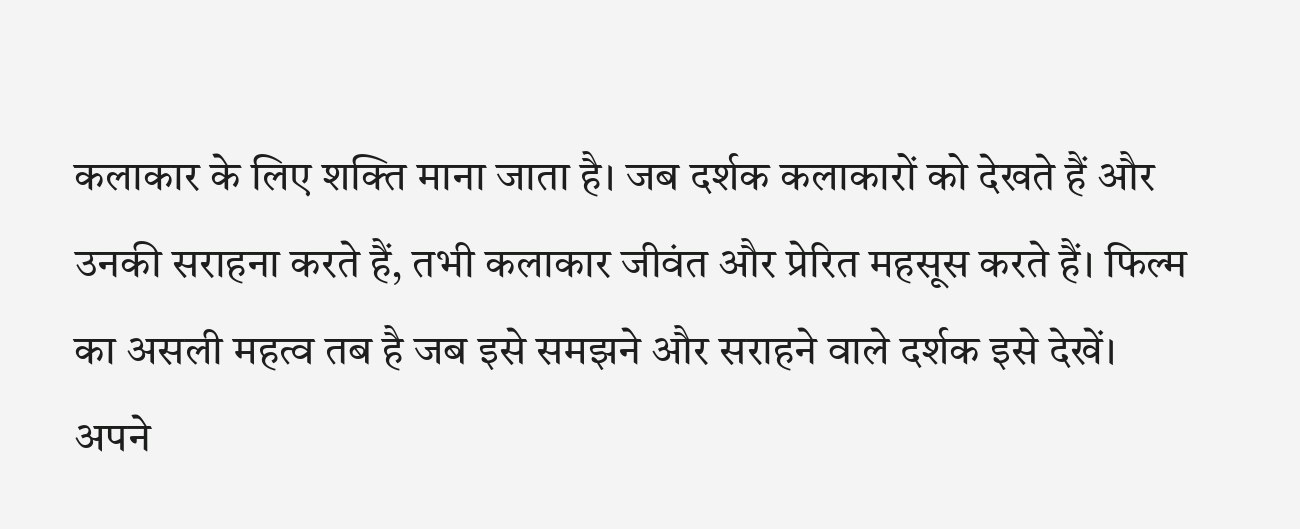कलाकार के लिए शक्ति माना जाता है। जब दर्शक कलाकारों को देखते हैं और उनकी सराहना करते हैं, तभी कलाकार जीवंत और प्रेरित महसूस करते हैं। फिल्म का असली महत्व तब है जब इसे समझने और सराहने वाले दर्शक इसे देखें। अपने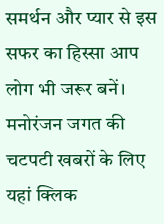समर्थन और प्यार से इस सफर का हिस्सा आप लोग भी जरूर बनें। मनोरंजन जगत की चटपटी खबरों के लिए यहां क्लिक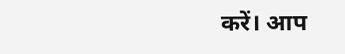करें। आप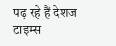पढ़ रहे हैं देशज टाइम्स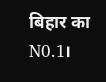बिहार का N0.1।